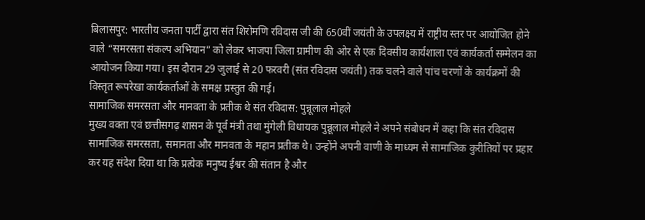बिलासपुर: भारतीय जनता पार्टी द्वारा संत शिरोमणि रविदास जी की 650वीं जयंती के उपलक्ष्य में राष्ट्रीय स्तर पर आयोजित होने वाले “समरसता संकल्प अभियान” को लेकर भाजपा जिला ग्रामीण की ओर से एक दिवसीय कार्यशाला एवं कार्यकर्ता सम्मेलन का आयोजन किया गया। इस दौरान 29 जुलाई से 20 फरवरी (संत रविदास जयंती) तक चलने वाले पांच चरणों के कार्यक्रमों की विस्तृत रूपरेखा कार्यकर्ताओं के समक्ष प्रस्तुत की गई।
सामाजिक समरसता और मानवता के प्रतीक थे संत रविदास: पुन्नूलाल मोहले
मुख्य वक्ता एवं छत्तीसगढ़ शासन के पूर्व मंत्री तथा मुंगेली विधायक पुन्नूलाल मोहले ने अपने संबोधन में कहा कि संत रविदास सामाजिक समरसता, समानता और मानवता के महान प्रतीक थे। उन्होंने अपनी वाणी के माध्यम से सामाजिक कुरीतियों पर प्रहार कर यह संदेश दिया था कि प्रत्येक मनुष्य ईश्वर की संतान है और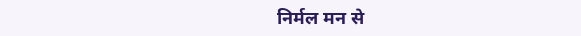निर्मल मन से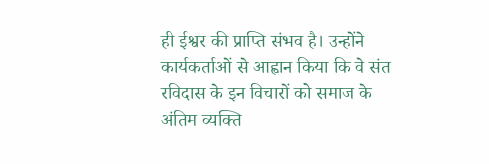ही ईश्वर की प्राप्ति संभव है। उन्होंने कार्यकर्ताओं से आह्वान किया कि वे संत रविदास के इन विचारों को समाज के अंतिम व्यक्ति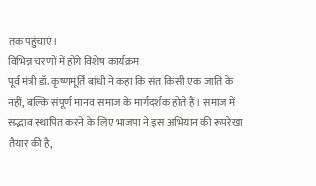तक पहुंचाएं।
विभिन्न चरणों में होंगे विशेष कार्यक्रम
पूर्व मंत्री डॉ. कृष्णमूर्ति बांधी ने कहा कि संत किसी एक जाति के नहीं, बल्कि संपूर्ण मानव समाज के मार्गदर्शक होते हैं। समाज में सद्भाव स्थापित करने के लिए भाजपा ने इस अभियान की रूपरेखा तैयार की है,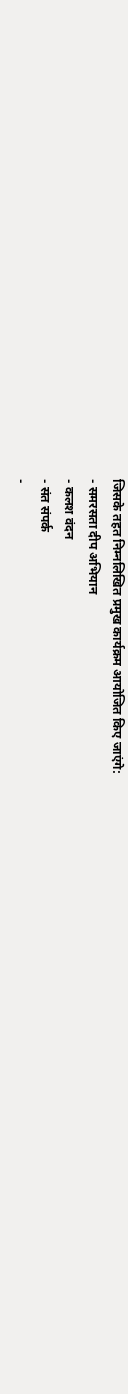जिसके तहत निम्नलिखित प्रमुख कार्यक्रम आयोजित किए जाएंगे:
- समरसता दीप अभियान
- कलश वंदन
- संत संपर्क
-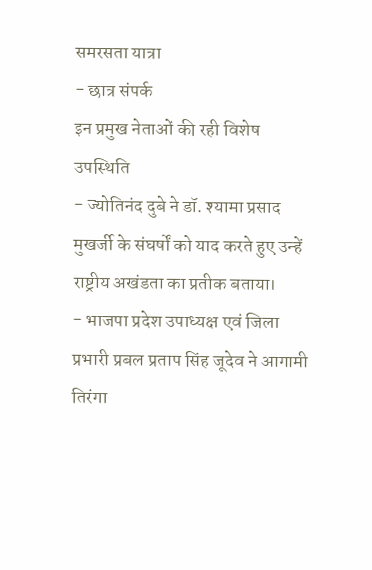समरसता यात्रा
- छात्र संपर्क
इन प्रमुख नेताओं की रही विशेष उपस्थिति
- ज्योतिनंद दुबे ने डॉ. श्यामा प्रसाद मुखर्जी के संघर्षों को याद करते हुए उन्हें राष्ट्रीय अखंडता का प्रतीक बताया।
- भाजपा प्रदेश उपाध्यक्ष एवं जिला प्रभारी प्रबल प्रताप सिंह जूदेव ने आगामी तिरंगा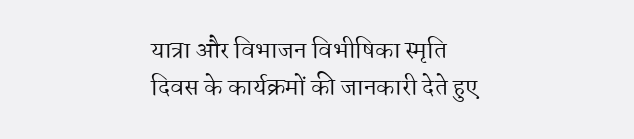यात्रा और विभाजन विभीषिका स्मृति दिवस के कार्यक्रमों की जानकारी देते हुए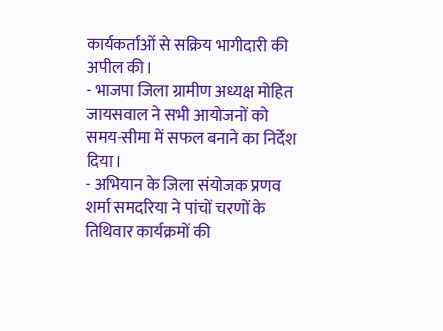कार्यकर्ताओं से सक्रिय भागीदारी की अपील की।
- भाजपा जिला ग्रामीण अध्यक्ष मोहित जायसवाल ने सभी आयोजनों को समय-सीमा में सफल बनाने का निर्देश दिया।
- अभियान के जिला संयोजक प्रणव शर्मा समदरिया ने पांचों चरणों के तिथिवार कार्यक्रमों की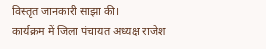विस्तृत जानकारी साझा की।
कार्यक्रम में जिला पंचायत अध्यक्ष राजेश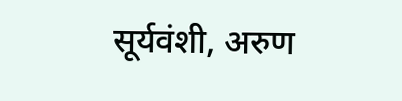सूर्यवंशी, अरुण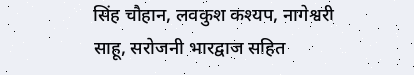सिंह चौहान, लवकुश कश्यप, नागेश्वरी साहू, सरोजनी भारद्वाज सहित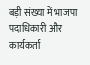बड़ी संख्या में भाजपा पदाधिकारी और कार्यकर्ता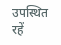उपस्थित रहें